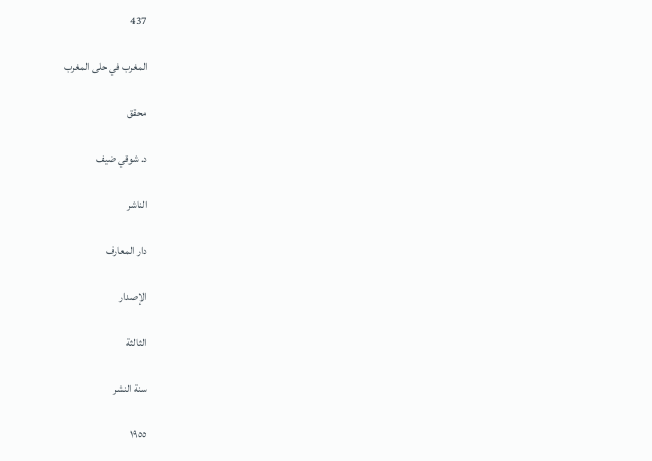437

المغرب في حلى المغرب

محقق

د. شوقي ضيف

الناشر

دار المعارف

الإصدار

الثالثة

سنة النشر

١٩٥٥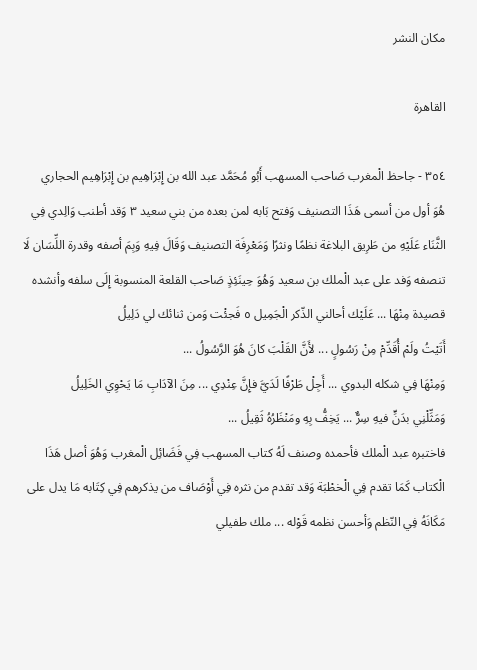مكان النشر

القاهرة

٣٥٤ - جاحظ الْمغرب صَاحب المسهب أَبُو مُحَمَّد عبد الله بن إِبْرَاهِيم بن إِبْرَاهِيم الحجاري
هُوَ أول من أسمى هَذَا التصنيف وَفتح بَابه لمن بعده من بني سعيد ٣ وَقد أطنب وَالِدي فِي الثَّنَاء عَلَيْهِ من طَرِيق البلاغة نظمًا ونثرًا وَمَعْرِفَة التصنيف وَقَالَ فِيهِ وَبِمَ أصفه وقدرة اللِّسَان لَا تنصفه وَفد على عبد الْملك بن سعيد وَهُوَ حِينَئِذٍ صَاحب القلعة المنسوبة إِلَى سلفه وأنشده قصيدة مِنْهَا ... عَلَيْك أحالني الذّكر الْجَمِيل ٥ فَجئْت وَمن ثنائك لي دَلِيلُ
أَتَيْتُ ولَمْ أُقَدِّمْ مِنْ رَسُولٍ ... لأَنَّ القَلْبَ كانَ هُوَ الرَّسُولُ ...
وَمِنْهَا فِي شكله البدوي ... أَجِلْ طَرْفًا لَدَيَّ فإِنَّ عِنْدِي ... مِنَ الآدَابِ مَا يَحْوِي الخَلِيلُ
وَمَثِّلْنِي بدَنٍّ فيهِ سِرٌّ ... يَخِفُّ بِهِ ومَنْظَرُهُ ثَقِيلُ ...
فاختبره عبد الْملك فأحمده وصنف لَهُ كتاب المسهب فِي فَضَائِل الْمغرب وَهُوَ أصل هَذَا الْكتاب كَمَا تقدم فِي الْخطْبَة وَقد تقدم من نثره فِي أَوْصَاف من يذكرهم فِي كِتَابه مَا يدل على مَكَانَهُ فِي النّظم وَأحسن نظمه قَوْله ... ملك طفيلي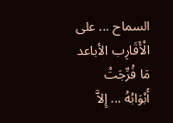السماح ... على الْأَقَارِب الأباعد
مَا فُرِّجَتْ أَبْوَابُهُ ... إِلاَّ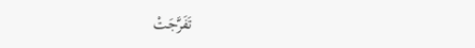تَفَرَّجَتْ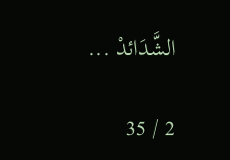الشَّدَائدْ ...

2 / 35